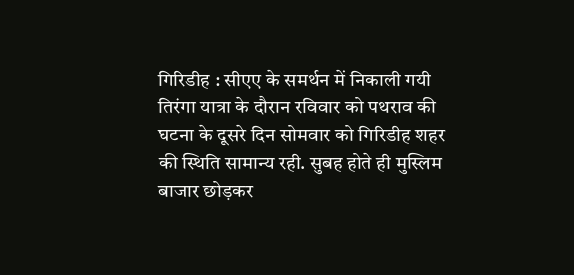गिरिडीह : सीएए के समर्थन में निकाली गयी तिरंगा यात्रा के दौरान रविवार को पथराव की घटना के दूसरे दिन सोमवार को गिरिडीह शहर की स्थिति सामान्य रही. सुबह होते ही मुस्लिम बाजार छोड़कर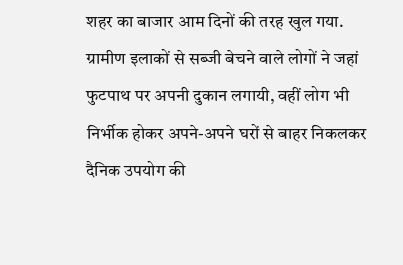शहर का बाजार आम दिनों की तरह खुल गया. ग्रामीण इलाकों से सब्जी बेचने वाले लोगों ने जहां फुटपाथ पर अपनी दुकान लगायी, वहीं लोग भी निर्भीक होकर अपने-अपने घरों से बाहर निकलकर दैनिक उपयोग की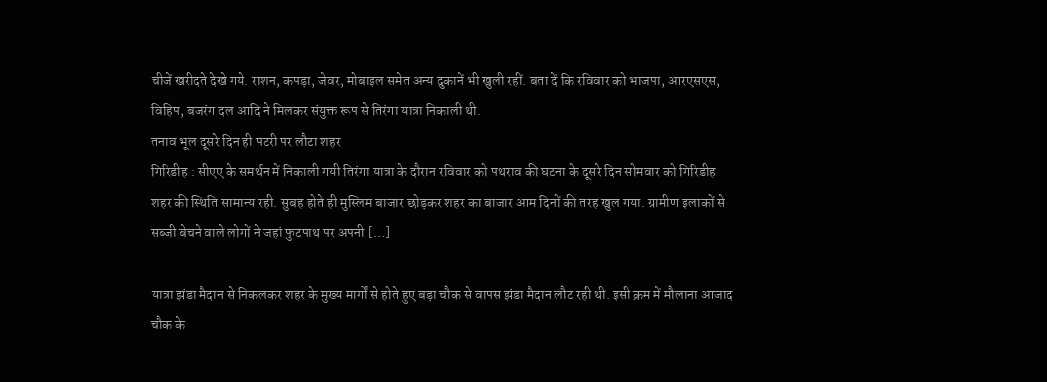चीजें खरीदते देखे गये. राशन, कपड़ा, जेवर, मोबाइल समेत अन्य दुकानें भी खुली रहीं. बता दें कि रविवार को भाजपा, आरएसएस, विहिप, बजरंग दल आदि ने मिलकर संयुक्त रूप से तिरंगा यात्रा निकाली थी.
तनाव भूल दूसरे दिन ही पटरी पर लौटा शहर
गिरिडीह : सीएए के समर्थन में निकाली गयी तिरंगा यात्रा के दौरान रविवार को पथराव की घटना के दूसरे दिन सोमवार को गिरिडीह शहर की स्थिति सामान्य रही. सुबह होते ही मुस्लिम बाजार छोड़कर शहर का बाजार आम दिनों की तरह खुल गया. ग्रामीण इलाकों से सब्जी बेचने वाले लोगों ने जहां फुटपाथ पर अपनी […]

यात्रा झंडा मैदान से निकलकर शहर के मुख्य मार्गों से होते हुए बड़ा चौक से वापस झंडा मैदान लौट रही थी. इसी क्रम में मौलाना आजाद चौक के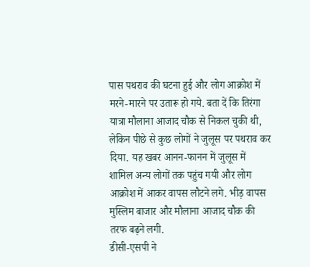पास पथराव की घटना हुई और लोग आक्रोश में मरने-मारने पर उतारू हो गये. बता दें कि तिरंगा यात्रा मौलाना आजाद चौक से निकल चुकी थी, लेकिन पीछे से कुछ लोगों ने जुलूस पर पथराव कर दिया. यह खबर आनन-फानन में जुलूस में शामिल अन्य लोगों तक पहुंच गयी और लोग आक्रोश में आकर वापस लौटने लगे. भीड़ वापस मुस्लिम बाजार और मौलाना आजाद चौक की तरफ बढ़ने लगी.
डीसी-एसपी ने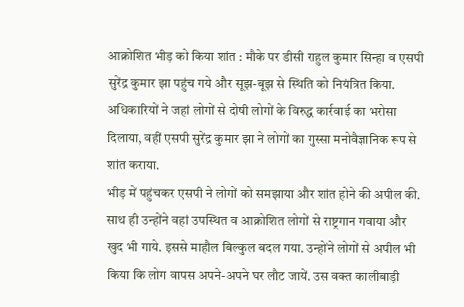आक्रोशित भीड़ को किया शांत : मौके पर डीसी राहुल कुमार सिन्हा व एसपी सुरेंद्र कुमार झा पहुंच गये और सूझ-बूझ से स्थिति को नियंत्रित किया. अधिकारियों ने जहां लोगों से दोषी लोगों के विरुद्ध कार्रवाई का भरोसा दिलाया, वहीं एसपी सुरेंद्र कुमार झा ने लोगों का गुस्सा मनोवैज्ञानिक रूप से शांत कराया.
भीड़ में पहुंचकर एसपी ने लोगों को समझाया और शांत होने की अपील की. साथ ही उन्होंने वहां उपस्थित व आक्रोशित लोगों से राष्ट्रगान गवाया और खुद भी गाये. इससे माहौल बिल्कुल बदल गया. उन्होंने लोगों से अपील भी किया कि लोग वापस अपने-अपने घर लौट जायें. उस वक्त कालीबाड़ी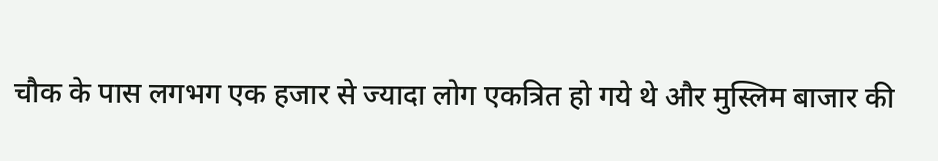चौक के पास लगभग एक हजार से ज्यादा लोग एकत्रित हो गये थे और मुस्लिम बाजार की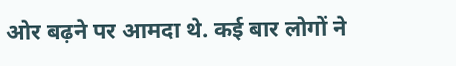ओर बढ़ने पर आमदा थे. कई बार लोगों ने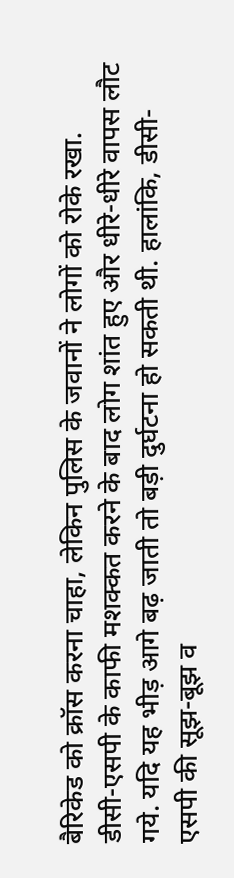बैरिकेड को क्रॉस करना चाहा, लेकिन पुलिस के जवानों ने लोगों को रोके रखा.
डीसी-एसपी के काफी मशक्कत करने के बाद लोग शांत हुए और धीरे-धीरे वापस लौट गये. यदि यह भीड़ आगे बढ़ जाती तो बड़ी दुर्घटना हो सकती थी. हालांकि, डीसी-एसपी की सूझ-बूझ व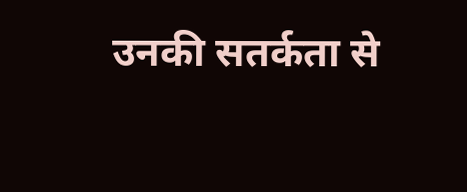उनकी सतर्कता से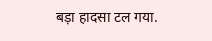बड़ा हादसा टल गया.